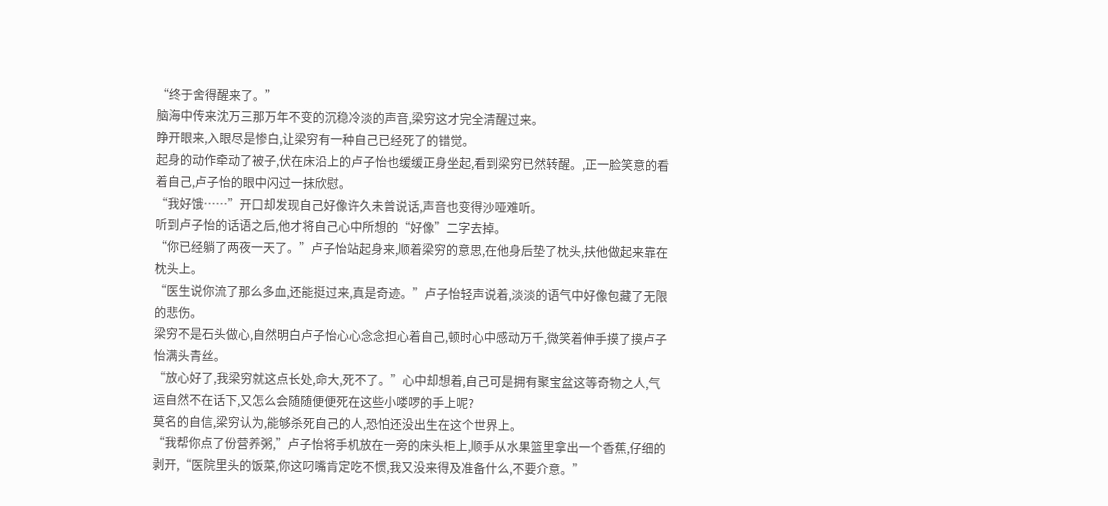“终于舍得醒来了。”
脑海中传来沈万三那万年不变的沉稳冷淡的声音,梁穷这才完全清醒过来。
睁开眼来,入眼尽是惨白,让梁穷有一种自己已经死了的错觉。
起身的动作牵动了被子,伏在床沿上的卢子怡也缓缓正身坐起,看到梁穷已然转醒。,正一脸笑意的看着自己,卢子怡的眼中闪过一抹欣慰。
“我好饿……”开口却发现自己好像许久未曾说话,声音也变得沙哑难听。
听到卢子怡的话语之后,他才将自己心中所想的“好像”二字去掉。
“你已经躺了两夜一天了。”卢子怡站起身来,顺着梁穷的意思,在他身后垫了枕头,扶他做起来靠在枕头上。
“医生说你流了那么多血,还能挺过来,真是奇迹。”卢子怡轻声说着,淡淡的语气中好像包藏了无限的悲伤。
梁穷不是石头做心,自然明白卢子怡心心念念担心着自己,顿时心中感动万千,微笑着伸手摸了摸卢子怡满头青丝。
“放心好了,我梁穷就这点长处,命大,死不了。”心中却想着,自己可是拥有聚宝盆这等奇物之人,气运自然不在话下,又怎么会随随便便死在这些小喽啰的手上呢?
莫名的自信,梁穷认为,能够杀死自己的人,恐怕还没出生在这个世界上。
“我帮你点了份营养粥,”卢子怡将手机放在一旁的床头柜上,顺手从水果篮里拿出一个香蕉,仔细的剥开,“医院里头的饭菜,你这叼嘴肯定吃不惯,我又没来得及准备什么,不要介意。”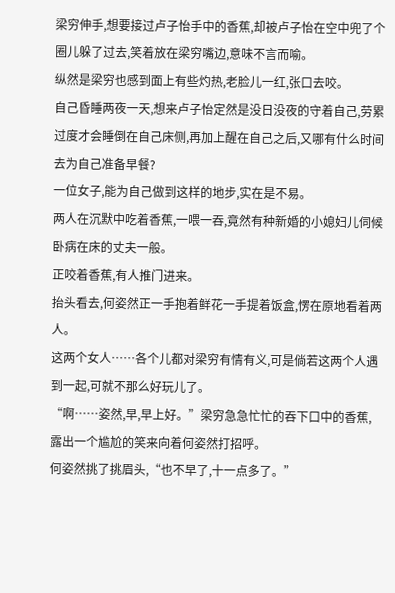梁穷伸手,想要接过卢子怡手中的香蕉,却被卢子怡在空中兜了个圈儿躲了过去,笑着放在梁穷嘴边,意味不言而喻。
纵然是梁穷也感到面上有些灼热,老脸儿一红,张口去咬。
自己昏睡两夜一天,想来卢子怡定然是没日没夜的守着自己,劳累过度才会睡倒在自己床侧,再加上醒在自己之后,又哪有什么时间去为自己准备早餐?
一位女子,能为自己做到这样的地步,实在是不易。
两人在沉默中吃着香蕉,一喂一吞,竟然有种新婚的小媳妇儿伺候卧病在床的丈夫一般。
正咬着香蕉,有人推门进来。
抬头看去,何姿然正一手抱着鲜花一手提着饭盒,愣在原地看着两人。
这两个女人……各个儿都对梁穷有情有义,可是倘若这两个人遇到一起,可就不那么好玩儿了。
“啊……姿然,早,早上好。”梁穷急急忙忙的吞下口中的香蕉,露出一个尴尬的笑来向着何姿然打招呼。
何姿然挑了挑眉头,“也不早了,十一点多了。”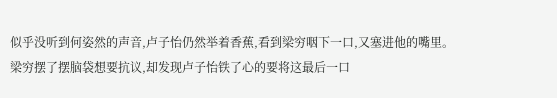似乎没听到何姿然的声音,卢子怡仍然举着香蕉,看到梁穷咽下一口,又塞进他的嘴里。
梁穷摆了摆脑袋想要抗议,却发现卢子怡铁了心的要将这最后一口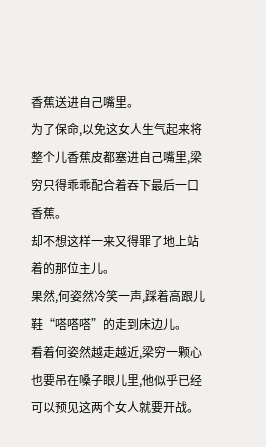香蕉送进自己嘴里。
为了保命,以免这女人生气起来将整个儿香蕉皮都塞进自己嘴里,梁穷只得乖乖配合着吞下最后一口香蕉。
却不想这样一来又得罪了地上站着的那位主儿。
果然,何姿然冷笑一声,踩着高跟儿鞋“嗒嗒嗒”的走到床边儿。
看着何姿然越走越近,梁穷一颗心也要吊在嗓子眼儿里,他似乎已经可以预见这两个女人就要开战。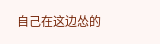自己在这边怂的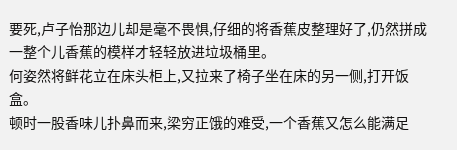要死,卢子怡那边儿却是毫不畏惧,仔细的将香蕉皮整理好了,仍然拼成一整个儿香蕉的模样才轻轻放进垃圾桶里。
何姿然将鲜花立在床头柜上,又拉来了椅子坐在床的另一侧,打开饭盒。
顿时一股香味儿扑鼻而来,梁穷正饿的难受,一个香蕉又怎么能满足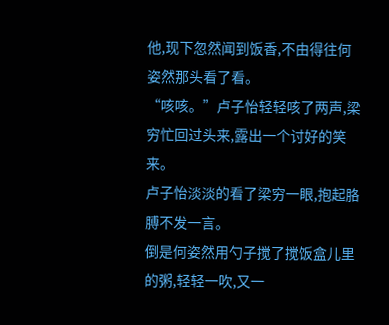他,现下忽然闻到饭香,不由得往何姿然那头看了看。
“咳咳。”卢子怡轻轻咳了两声,梁穷忙回过头来,露出一个讨好的笑来。
卢子怡淡淡的看了梁穷一眼,抱起胳膊不发一言。
倒是何姿然用勺子搅了搅饭盒儿里的粥,轻轻一吹,又一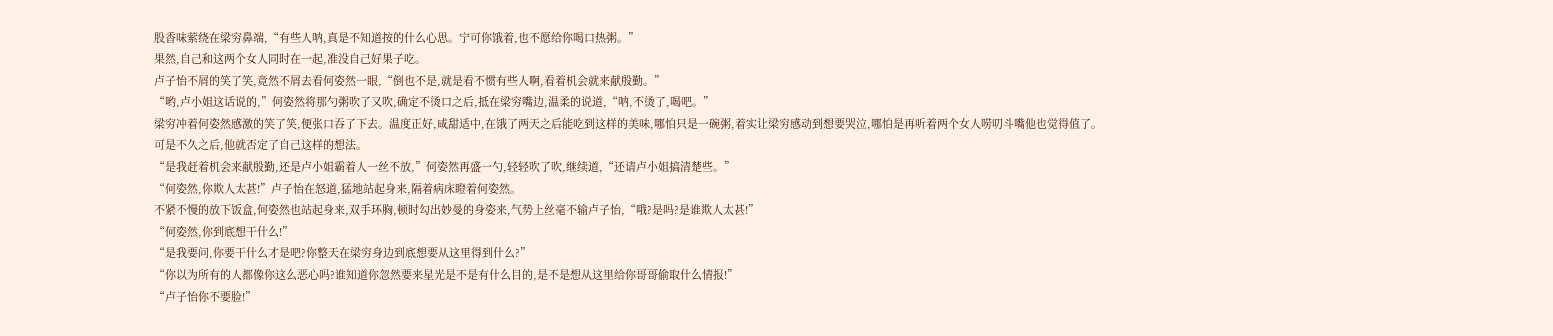股香味萦绕在梁穷鼻端,“有些人呐,真是不知道按的什么心思。宁可你饿着,也不愿给你喝口热粥。”
果然,自己和这两个女人同时在一起,准没自己好果子吃。
卢子怡不屑的笑了笑,竟然不屑去看何姿然一眼,“倒也不是,就是看不惯有些人啊,看着机会就来献殷勤。”
“哟,卢小姐这话说的,”何姿然将那勺粥吹了又吹,确定不烫口之后,抵在梁穷嘴边,温柔的说道,“呐,不烫了,喝吧。”
梁穷冲着何姿然感激的笑了笑,便张口吞了下去。温度正好,咸甜适中,在饿了两天之后能吃到这样的美味,哪怕只是一碗粥,着实让梁穷感动到想要哭泣,哪怕是再听着两个女人唠叨斗嘴他也觉得值了。
可是不久之后,他就否定了自己这样的想法。
“是我赶着机会来献殷勤,还是卢小姐霸着人一丝不放,”何姿然再盛一勺,轻轻吹了吹,继续道,“还请卢小姐搞清楚些。”
“何姿然,你欺人太甚!”卢子怡在怒道,猛地站起身来,隔着病床瞪着何姿然。
不紧不慢的放下饭盒,何姿然也站起身来,双手环胸,顿时勾出妙曼的身姿来,气势上丝毫不输卢子怡,“哦?是吗?是谁欺人太甚!”
“何姿然,你到底想干什么!”
“是我要问,你要干什么才是吧?你整天在梁穷身边到底想要从这里得到什么?”
“你以为所有的人都像你这么恶心吗?谁知道你忽然要来星光是不是有什么目的,是不是想从这里给你哥哥偷取什么情报!”
“卢子怡你不要脸!”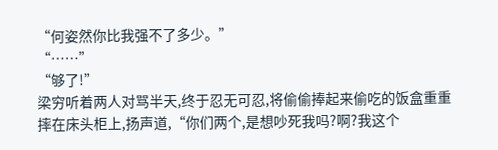“何姿然你比我强不了多少。”
“……”
“够了!”
梁穷听着两人对骂半天,终于忍无可忍,将偷偷捧起来偷吃的饭盒重重摔在床头柜上,扬声道,“你们两个,是想吵死我吗?啊?我这个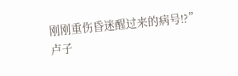刚刚重伤昏迷醒过来的病号!?”
卢子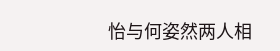怡与何姿然两人相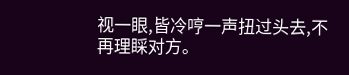视一眼,皆冷哼一声扭过头去,不再理睬对方。